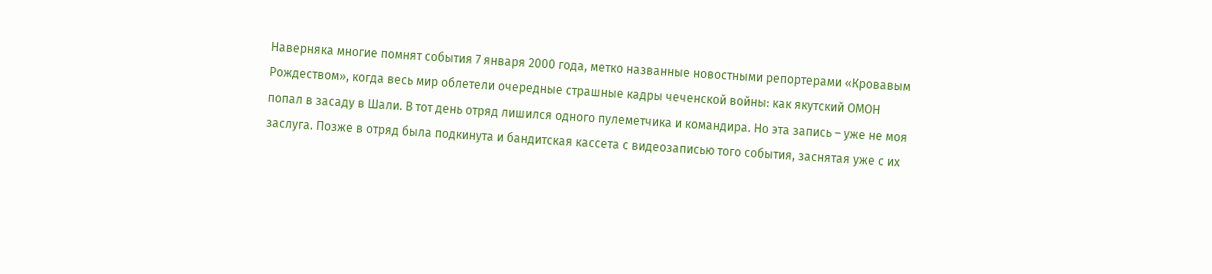Наверняка многие помнят события 7 января 2000 года, метко названные новостными репортерами «Кровавым Рождеством», когда весь мир облетели очередные страшные кадры чеченской войны: как якутский ОМОН попал в засаду в Шали. В тот день отряд лишился одного пулеметчика и командира. Но эта запись – уже не моя заслуга. Позже в отряд была подкинута и бандитская кассета с видеозаписью того события, заснятая уже с их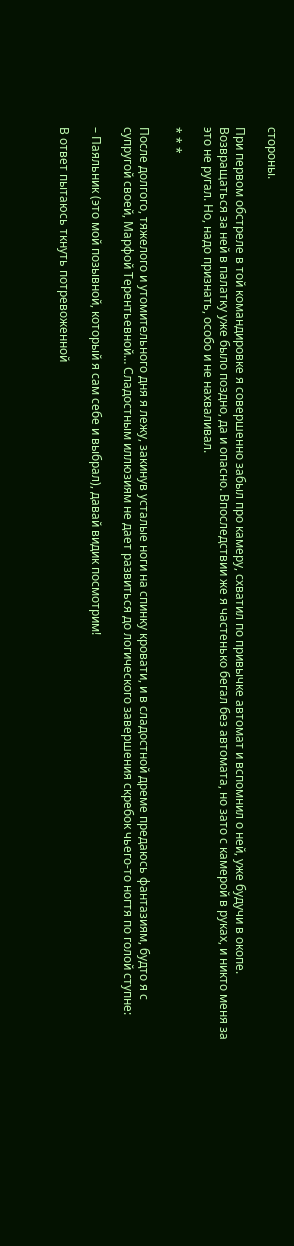стороны.

При первом обстреле в той командировке я совершенно забыл про камеру, схватил по привычке автомат и вспомнил о ней, уже будучи в окопе. Возвращаться за ней в палатку уже было поздно, да и опасно. Впоследствии же я частенько бегал без автомата, но зато с камерой в руках, и никто меня за это не ругал. Но, надо признать, особо и не нахваливал.

* * *

После долгого, тяжелого и утомительного дня я лежу, закинув усталые ноги на спинку кровати, и в сладостной дреме предаюсь фантазиям, будто я с супругой своей, Марфой Терентьевной… Сладостным иллюзиям не дает развиться до логического завершения скребок чьего‑то ногтя по голой ступне:

– Паяльник (это мой позывной, который я сам себе и выбрал), давай видик посмотрим!

В ответ пытаюсь ткнуть потревоженной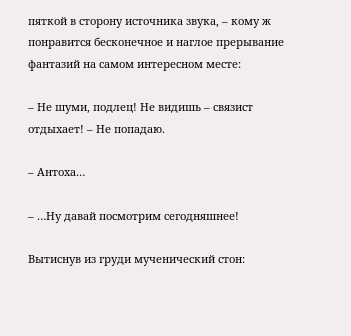пяткой в сторону источника звука, – кому ж понравится бесконечное и наглое прерывание фантазий на самом интересном месте:

– Не шуми, подлец! Не видишь – связист отдыхает! – Не попадаю.

– Антоха…

– …Ну давай посмотрим сегодняшнее!

Вытиснув из груди мученический стон: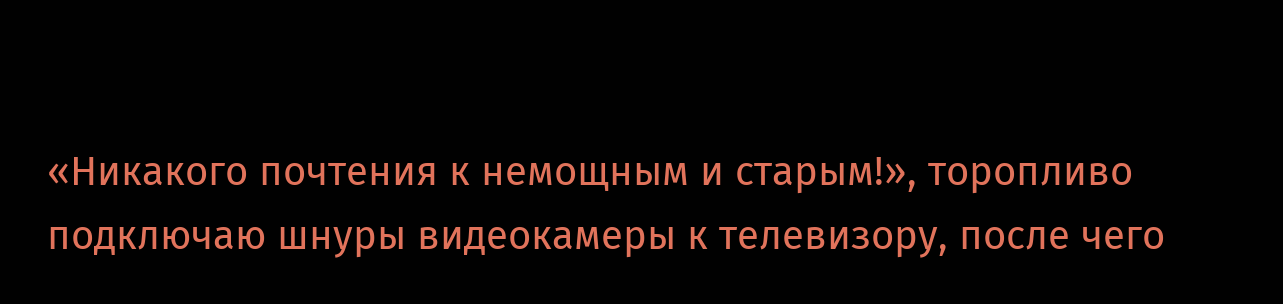«Никакого почтения к немощным и старым!», торопливо подключаю шнуры видеокамеры к телевизору, после чего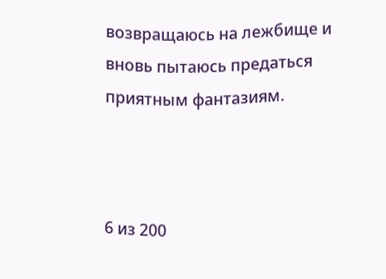возвращаюсь на лежбище и вновь пытаюсь предаться приятным фантазиям.



6 из 200